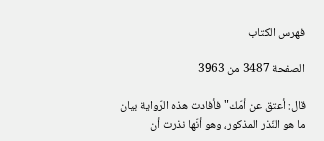فهرس الكتاب

الصفحة 3487 من 3963

قال: أعتق عن أمّك"فأفادت هذه الرّواية بيان ما هو النّذر المذكور، وهو أنّها نذرت أن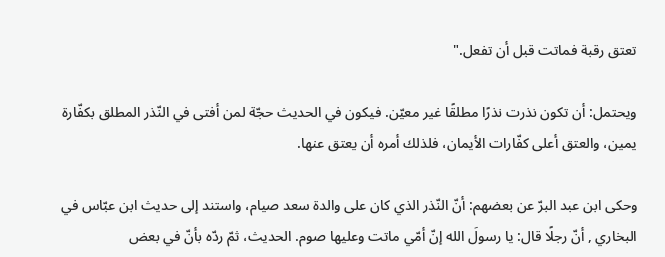تعتق رقبة فماتت قبل أن تفعل."

ويحتمل: أن تكون نذرت نذرًا مطلقًا غير معيّن. فيكون في الحديث حجّة لمن أفتى في النّذر المطلق بكفّارة يمين، والعتق أعلى كفّارات الأيمان، فلذلك أمره أن يعتق عنها.

وحكى ابن عبد البرّ عن بعضهم: أنّ النّذر الذي كان على والدة سعد صيام، واستند إلى حديث ابن عبّاس في البخاري , أنّ رجلًا قال: يا رسولَ الله إنّ أمّي ماتت وعليها صوم. الحديث، ثمّ ردّه بأنّ في بعض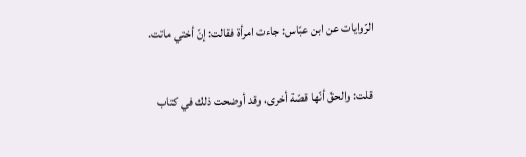الرّوايات عن ابن عبّاس: جاءت امرأة فقالت: إنّ أختي ماتت.

قلت: والحقّ أنّها قصّة أخرى، وقد أوضحت ذلك في كتاب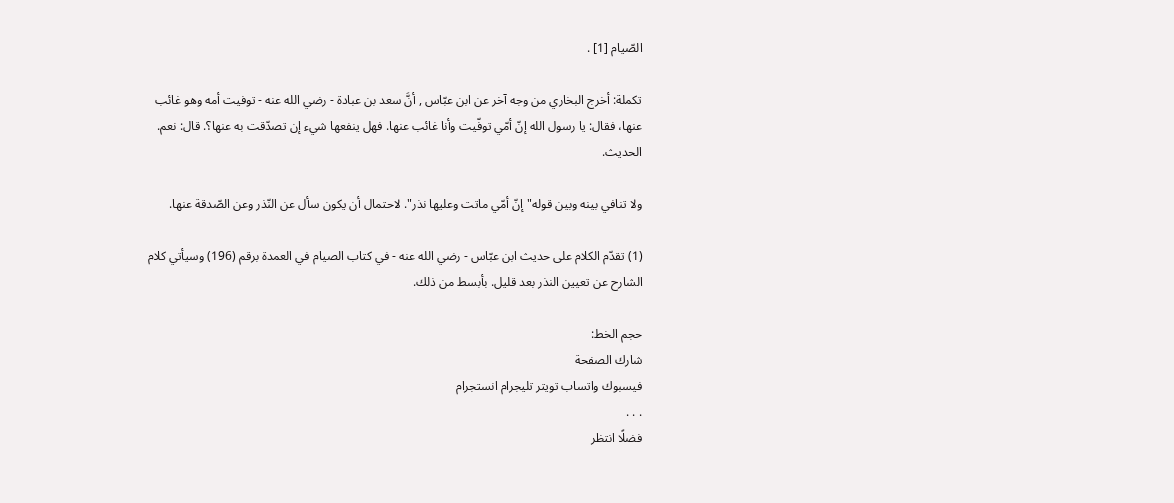الصّيام [1] .

تكملة: أخرج البخاري من وجه آخر عن ابن عبّاس , أنَّ سعد بن عبادة - رضي الله عنه - توفيت أمه وهو غائب عنها، فقال: يا رسول الله إنّ أمّي توفّيت وأنا غائب عنها. فهل ينفعها شيء إن تصدّقت به عنها؟. قال: نعم. الحديث.

ولا تنافي بينه وبين قوله"إنّ أمّي ماتت وعليها نذر". لاحتمال أن يكون سأل عن النّذر وعن الصّدقة عنها.

(1) تقدّم الكلام على حديث ابن عبّاس - رضي الله عنه - في كتاب الصيام في العمدة برقم (196) وسيأتي كلام الشارح عن تعيين النذر بعد قليل. بأبسط من ذلك.

حجم الخط:
شارك الصفحة
فيسبوك واتساب تويتر تليجرام انستجرام
. . .
فضلًا انتظر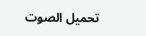تحميل الصوت